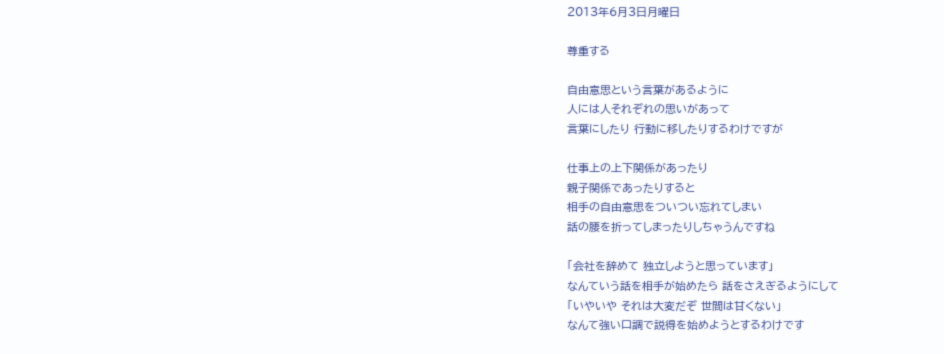2013年6月3日月曜日

尊重する

自由意思という言葉があるように
人には人それぞれの思いがあって
言葉にしたり 行動に移したりするわけですが

仕事上の上下関係があったり
親子関係であったりすると
相手の自由意思をついつい忘れてしまい
話の腰を折ってしまったりしちゃうんですね

「会社を辞めて 独立しようと思っています」
なんていう話を相手が始めたら 話をさえぎるようにして
「いやいや それは大変だぞ 世間は甘くない」
なんて強い口調で説得を始めようとするわけです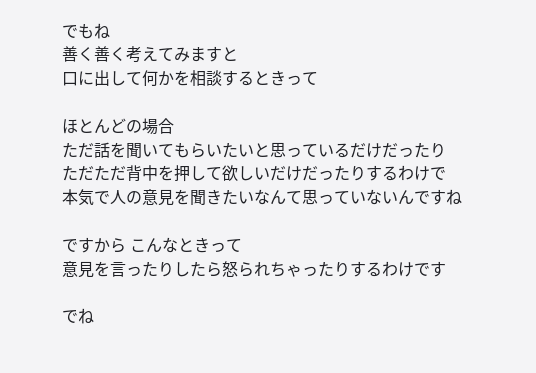でもね
善く善く考えてみますと
口に出して何かを相談するときって

ほとんどの場合
ただ話を聞いてもらいたいと思っているだけだったり
ただただ背中を押して欲しいだけだったりするわけで
本気で人の意見を聞きたいなんて思っていないんですね

ですから こんなときって
意見を言ったりしたら怒られちゃったりするわけです

でね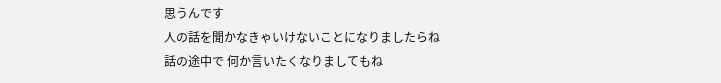思うんです
人の話を聞かなきゃいけないことになりましたらね
話の途中で 何か言いたくなりましてもね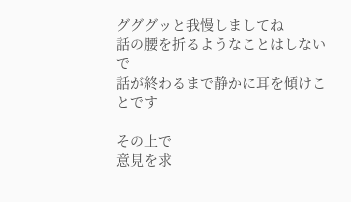グググッと我慢しましてね
話の腰を折るようなことはしないで
話が終わるまで静かに耳を傾けことです

その上で
意見を求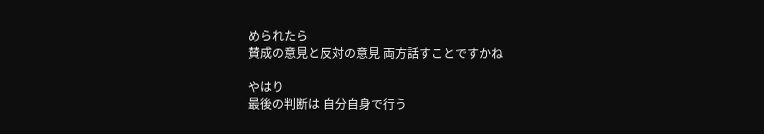められたら
賛成の意見と反対の意見 両方話すことですかね

やはり
最後の判断は 自分自身で行う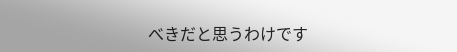べきだと思うわけです